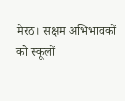मेरठ। सक्षम अभिभावकों को स्कूलों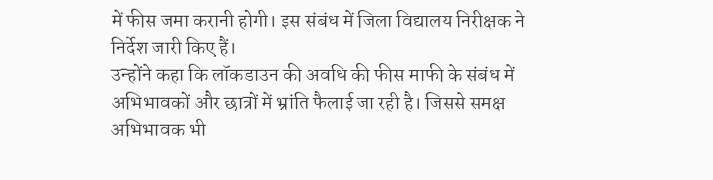में फीस जमा करानी होगी। इस संबंध में जिला विद्यालय निरीक्षक ने निर्देश जारी किए हैं।
उन्होंने कहा कि लॉकडाउन की अवधि की फीस माफी के संबंध में अभिभावकों और छात्रों में भ्रांति फैलाई जा रही है। जिससे समक्ष अभिभावक भी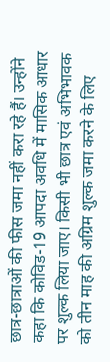छात्र-छात्राओं की फीस जमा नहीं करा रहे हैं। उन्होंने कहा कि कोविड-19 आपदा अवधि में मासिक आधार पर शुल्क लिया जाए। किसी भी छात्र एवं अभिभावक को तीन माह की अग्रिम शुल्क जमा करने के लिए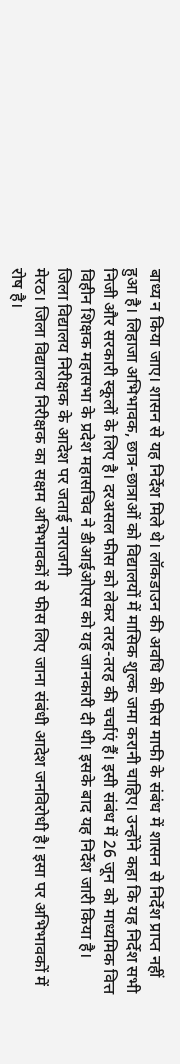बाध्य न किया जाए। शासन से यह निर्देश मिले थे। लॉकडाउन की अवधि की फीस माफी के संबंध में शासन से निर्देश प्राप्त नहीं हुआ है। लिहाजा अभिभावक, छात्र-छात्राओं को विद्यालयों में मासिक शुल्क जमा करानी चाहिए। उन्होंने कहा कि यह निर्देश सभी निजी और सरकारी स्कूलों के लिए है। दरअसल फीस को लेकर तरह-तरह की चर्चाएं हैं। इसी संबंध में 26 जून को माध्यमिक वित्त विहीन शिक्षक महासभा के प्रदेश महासचिव ने डीआईओएस को यह जानकारी दी थी। इसके बाद यह निर्देश जारी किया है।
जिला विद्यालय निरीक्षक के आदेश पर जताई नाराजगी
मेरठ। जिला विद्यालय निरीक्षक का सक्षम अभिभावकों से फीस लिए जाना संबंधी आदेश जनविरोधी है। इसा पर अभिभावकों में रोष है।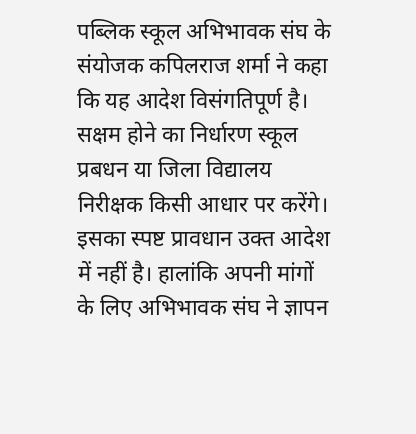पब्लिक स्कूल अभिभावक संघ के संयोजक कपिलराज शर्मा ने कहा कि यह आदेश विसंगतिपूर्ण है। सक्षम होने का निर्धारण स्कूल प्रबधन या जिला विद्यालय निरीक्षक किसी आधार पर करेंगे। इसका स्पष्ट प्रावधान उक्त आदेश में नहीं है। हालांकि अपनी मांगों के लिए अभिभावक संघ ने ज्ञापन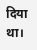दिया था।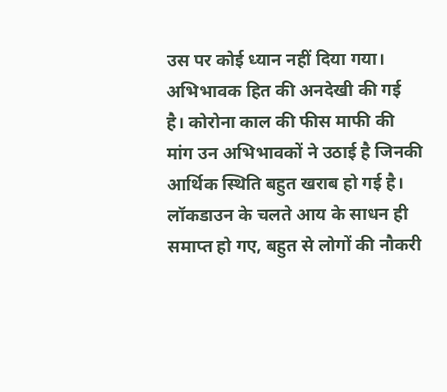उस पर कोई ध्यान नहीं दिया गया। अभिभावक हित की अनदेखी की गई है। कोरोना काल की फीस माफी की मांग उन अभिभावकों ने उठाई है जिनकी आर्थिक स्थिति बहुत खराब हो गई है। लॉकडाउन के चलते आय के साधन ही समाप्त हो गए, बहुत से लोगों की नौकरी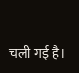चली गई है।